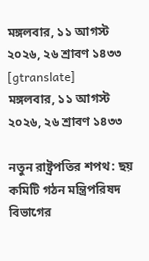মঙ্গলবার, ১১ আগস্ট ২০২৬, ২৬ শ্রাবণ ১৪৩৩
[gtranslate]
মঙ্গলবার, ১১ আগস্ট ২০২৬, ২৬ শ্রাবণ ১৪৩৩

নতুন রাষ্ট্রপতির শপথ: ছয় কমিটি গঠন মন্ত্রিপরিষদ বিভাগের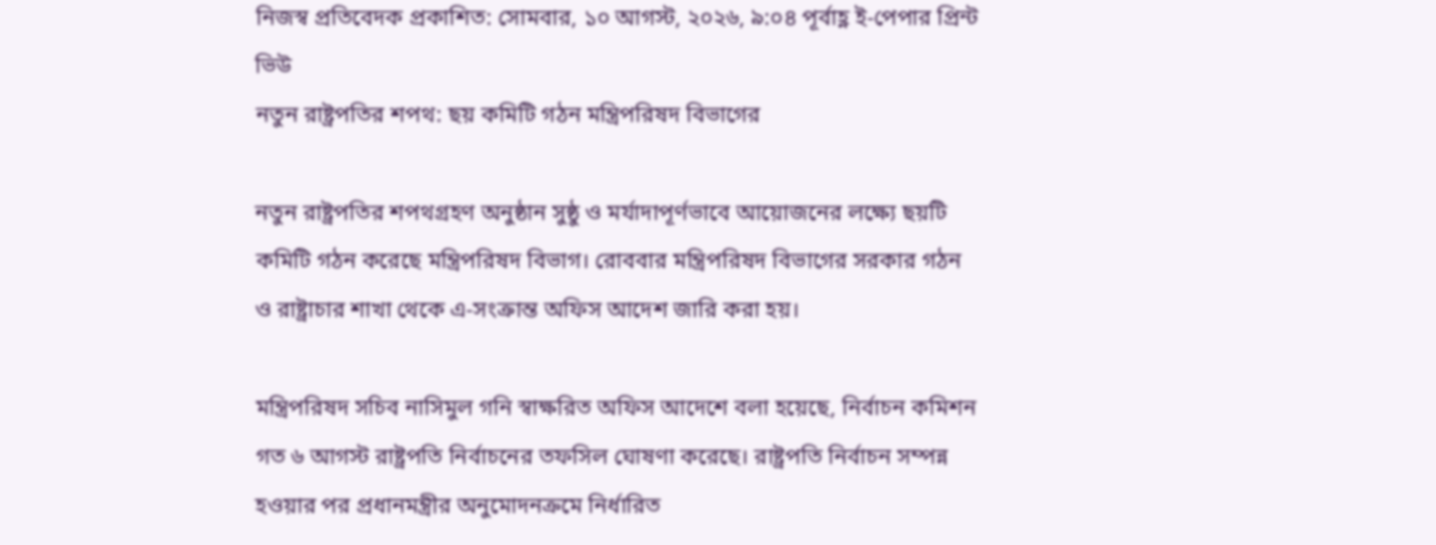নিজস্ব প্রতিবেদক প্রকাশিত: সোমবার, ১০ আগস্ট, ২০২৬, ৯:০৪ পূর্বাহ্ণ ই-পেপার প্রিন্ট ভিউ
নতুন রাষ্ট্রপতির শপথ: ছয় কমিটি গঠন মন্ত্রিপরিষদ বিভাগের

নতুন রাষ্ট্রপতির শপথগ্রহণ অনুষ্ঠান সুষ্ঠু ও মর্যাদাপূর্ণভাবে আয়োজনের লক্ষ্যে ছয়টি কমিটি গঠন করেছে মন্ত্রিপরিষদ বিভাগ। রোববার মন্ত্রিপরিষদ বিভাগের সরকার গঠন ও রাষ্ট্রাচার শাখা থেকে এ-সংক্রান্ত অফিস আদেশ জারি করা হয়।

মন্ত্রিপরিষদ সচিব নাসিমুল গনি স্বাক্ষরিত অফিস আদেশে বলা হয়েছে, নির্বাচন কমিশন গত ৬ আগস্ট রাষ্ট্রপতি নির্বাচনের তফসিল ঘোষণা করেছে। রাষ্ট্রপতি নির্বাচন সম্পন্ন হওয়ার পর প্রধানমন্ত্রীর অনুমোদনক্রমে নির্ধারিত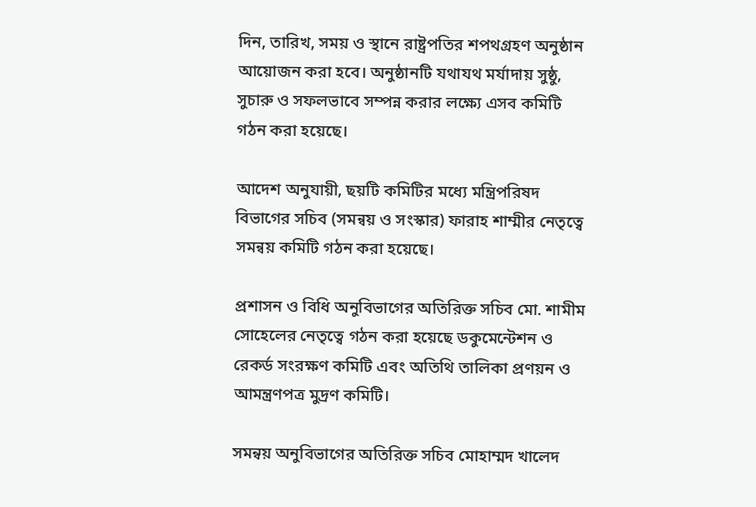দিন, তারিখ, সময় ও স্থানে রাষ্ট্রপতির শপথগ্রহণ অনুষ্ঠান আয়োজন করা হবে। অনুষ্ঠানটি যথাযথ মর্যাদায় সুষ্ঠু, সুচারু ও সফলভাবে সম্পন্ন করার লক্ষ্যে এসব কমিটি গঠন করা হয়েছে।

আদেশ অনুযায়ী, ছয়টি কমিটির মধ্যে মন্ত্রিপরিষদ বিভাগের সচিব (সমন্বয় ও সংস্কার) ফারাহ শাম্মীর নেতৃত্বে সমন্বয় কমিটি গঠন করা হয়েছে।

প্রশাসন ও বিধি অনুবিভাগের অতিরিক্ত সচিব মো. শামীম সোহেলের নেতৃত্বে গঠন করা হয়েছে ডকুমেন্টেশন ও রেকর্ড সংরক্ষণ কমিটি এবং অতিথি তালিকা প্রণয়ন ও আমন্ত্রণপত্র মুদ্রণ কমিটি।

সমন্বয় অনুবিভাগের অতিরিক্ত সচিব মোহাম্মদ খালেদ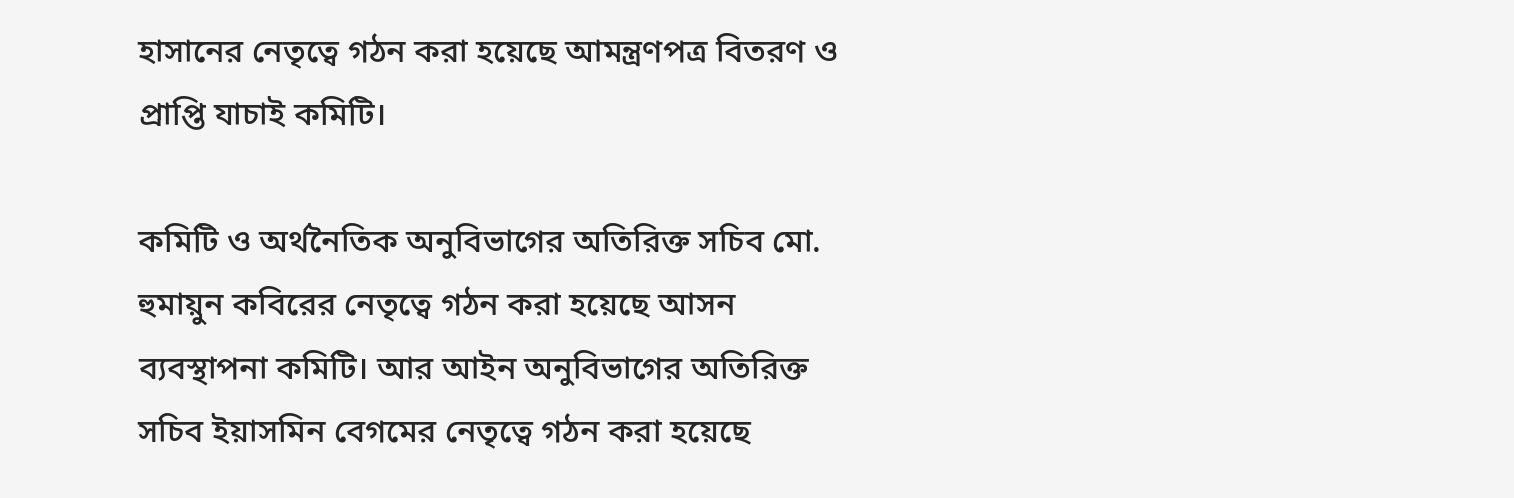হাসানের নেতৃত্বে গঠন করা হয়েছে আমন্ত্রণপত্র বিতরণ ও প্রাপ্তি যাচাই কমিটি।

কমিটি ও অর্থনৈতিক অনুবিভাগের অতিরিক্ত সচিব মো. হুমায়ুন কবিরের নেতৃত্বে গঠন করা হয়েছে আসন ব্যবস্থাপনা কমিটি। আর আইন অনুবিভাগের অতিরিক্ত সচিব ইয়াসমিন বেগমের নেতৃত্বে গঠন করা হয়েছে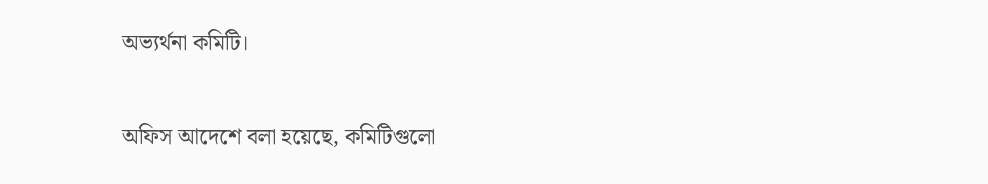অভ্যর্থনা কমিটি।

অফিস আদেশে বলা হয়েছে, কমিটিগুলো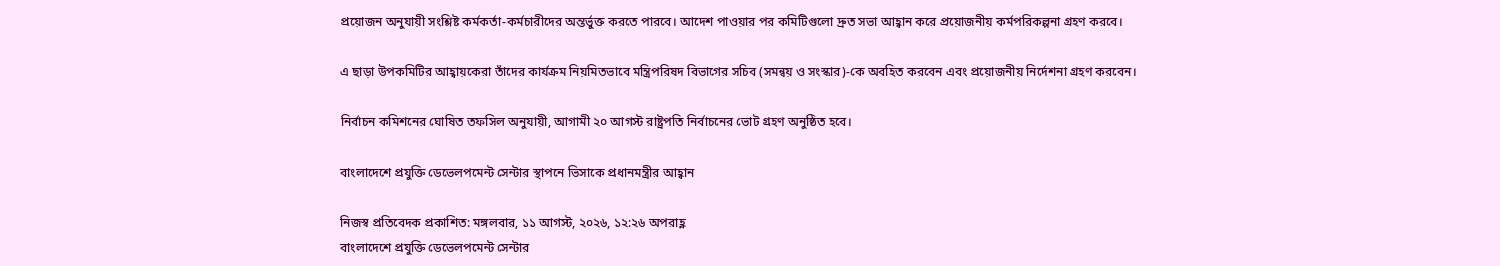প্রয়োজন অনুযায়ী সংশ্লিষ্ট কর্মকর্তা-কর্মচারীদের অন্তর্ভুক্ত করতে পারবে। আদেশ পাওয়ার পর কমিটিগুলো দ্রুত সভা আহ্বান করে প্রয়োজনীয় কর্মপরিকল্পনা গ্রহণ করবে।

এ ছাড়া উপকমিটির আহ্বায়কেরা তাঁদের কার্যক্রম নিয়মিতভাবে মন্ত্রিপরিষদ বিভাগের সচিব (সমন্বয় ও সংস্কার)-কে অবহিত করবেন এবং প্রয়োজনীয় নির্দেশনা গ্রহণ করবেন।

নির্বাচন কমিশনের ঘোষিত তফসিল অনুযায়ী, আগামী ২০ আগস্ট রাষ্ট্রপতি নির্বাচনের ভোট গ্রহণ অনুষ্ঠিত হবে।

বাংলাদেশে প্রযুক্তি ডেভেলপমেন্ট সেন্টার স্থাপনে ভিসাকে প্রধানমন্ত্রীর আহ্বান

নিজস্ব প্রতিবেদক প্রকাশিত: মঙ্গলবার, ১১ আগস্ট, ২০২৬, ১২:২৬ অপরাহ্ণ
বাংলাদেশে প্রযুক্তি ডেভেলপমেন্ট সেন্টার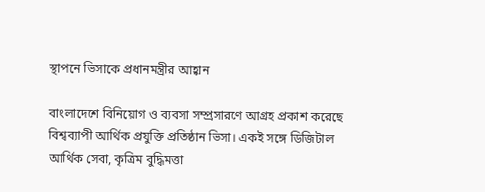স্থাপনে ভিসাকে প্রধানমন্ত্রীর আহ্বান

বাংলাদেশে বিনিয়োগ ও ব্যবসা সম্প্রসারণে আগ্রহ প্রকাশ করেছে বিশ্বব্যাপী আর্থিক প্রযুক্তি প্রতিষ্ঠান ভিসা। একই সঙ্গে ডিজিটাল আর্থিক সেবা, কৃত্রিম বুদ্ধিমত্তা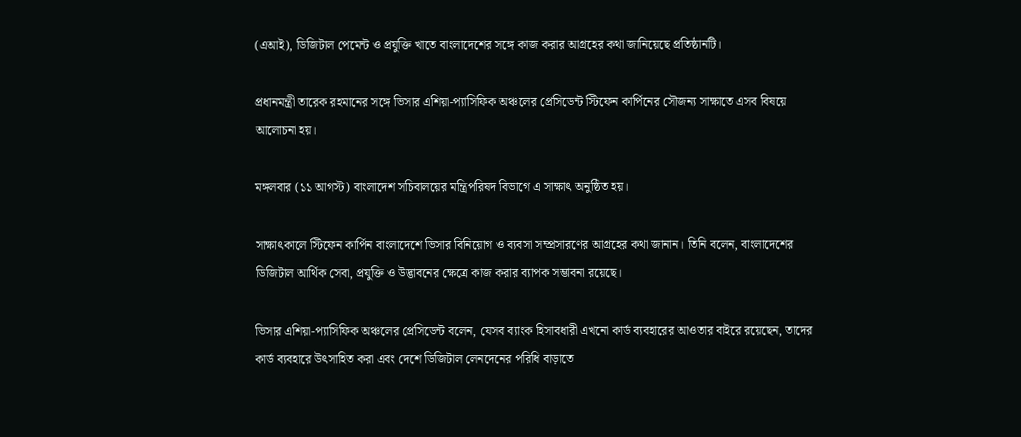(এআই), ডিজিটাল পেমেন্ট ও প্রযুক্তি খাতে বাংলাদেশের সঙ্গে কাজ করার আগ্রহের কথা জানিয়েছে প্রতিষ্ঠানটি।

প্রধানমন্ত্রী তারেক রহমানের সঙ্গে ভিসার এশিয়া-প্যাসিফিক অঞ্চলের প্রেসিডেন্ট স্টিফেন কার্পিনের সৌজন্য সাক্ষাতে এসব বিষয়ে আলোচনা হয়।

মঙ্গলবার (১১ আগস্ট) বাংলাদেশ সচিবালয়ের মন্ত্রিপরিষদ বিভাগে এ সাক্ষাৎ অনুষ্ঠিত হয়।

সাক্ষাৎকালে স্টিফেন কার্পিন বাংলাদেশে ভিসার বিনিয়োগ ও ব্যবসা সম্প্রসারণের আগ্রহের কথা জানান। তিনি বলেন, বাংলাদেশের ডিজিটাল আর্থিক সেবা, প্রযুক্তি ও উদ্ভাবনের ক্ষেত্রে কাজ করার ব্যাপক সম্ভাবনা রয়েছে।

ভিসার এশিয়া-প্যাসিফিক অঞ্চলের প্রেসিডেন্ট বলেন, যেসব ব্যাংক হিসাবধারী এখনো কার্ড ব্যবহারের আওতার বাইরে রয়েছেন, তাদের কার্ড ব্যবহারে উৎসাহিত করা এবং দেশে ডিজিটাল লেনদেনের পরিধি বাড়াতে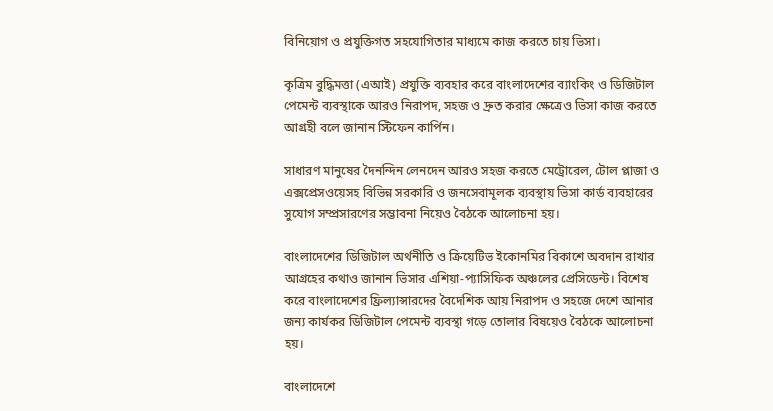বিনিয়োগ ও প্রযুক্তিগত সহযোগিতার মাধ্যমে কাজ করতে চায় ভিসা।

কৃত্রিম বুদ্ধিমত্তা (এআই) প্রযুক্তি ব্যবহার করে বাংলাদেশের ব্যাংকিং ও ডিজিটাল পেমেন্ট ব্যবস্থাকে আরও নিরাপদ, সহজ ও দ্রুত করার ক্ষেত্রেও ভিসা কাজ করতে আগ্রহী বলে জানান স্টিফেন কার্পিন।

সাধারণ মানুষের দৈনন্দিন লেনদেন আরও সহজ করতে মেট্রোরেল, টোল প্লাজা ও এক্সপ্রেসওয়েসহ বিভিন্ন সরকারি ও জনসেবামূলক ব্যবস্থায় ভিসা কার্ড ব্যবহারের সুযোগ সম্প্রসারণের সম্ভাবনা নিয়েও বৈঠকে আলোচনা হয়।

বাংলাদেশের ডিজিটাল অর্থনীতি ও ক্রিয়েটিভ ইকোনমির বিকাশে অবদান রাখার আগ্রহের কথাও জানান ভিসার এশিয়া-প্যাসিফিক অঞ্চলের প্রেসিডেন্ট। বিশেষ করে বাংলাদেশের ফ্রিল্যান্সারদের বৈদেশিক আয় নিরাপদ ও সহজে দেশে আনার জন্য কার্যকর ডিজিটাল পেমেন্ট ব্যবস্থা গড়ে তোলার বিষয়েও বৈঠকে আলোচনা হয়।

বাংলাদেশে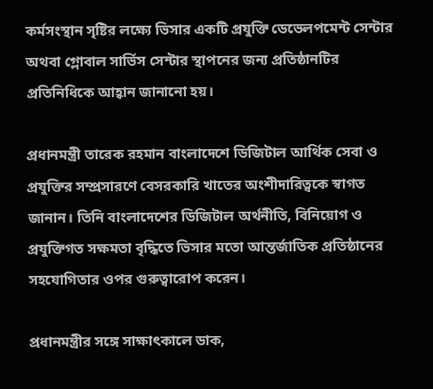কর্মসংস্থান সৃষ্টির লক্ষ্যে ভিসার একটি প্রযুক্তি ডেভেলপমেন্ট সেন্টার অথবা গ্লোবাল সার্ভিস সেন্টার স্থাপনের জন্য প্রতিষ্ঠানটির প্রতিনিধিকে আহ্বান জানানো হয়।

প্রধানমন্ত্রী তারেক রহমান বাংলাদেশে ডিজিটাল আর্থিক সেবা ও প্রযুক্তির সম্প্রসারণে বেসরকারি খাতের অংশীদারিত্বকে স্বাগত জানান। তিনি বাংলাদেশের ডিজিটাল অর্থনীতি, বিনিয়োগ ও প্রযুক্তিগত সক্ষমতা বৃদ্ধিতে ভিসার মতো আন্তর্জাতিক প্রতিষ্ঠানের সহযোগিতার ওপর গুরুত্বারোপ করেন।

প্রধানমন্ত্রীর সঙ্গে সাক্ষাৎকালে ডাক,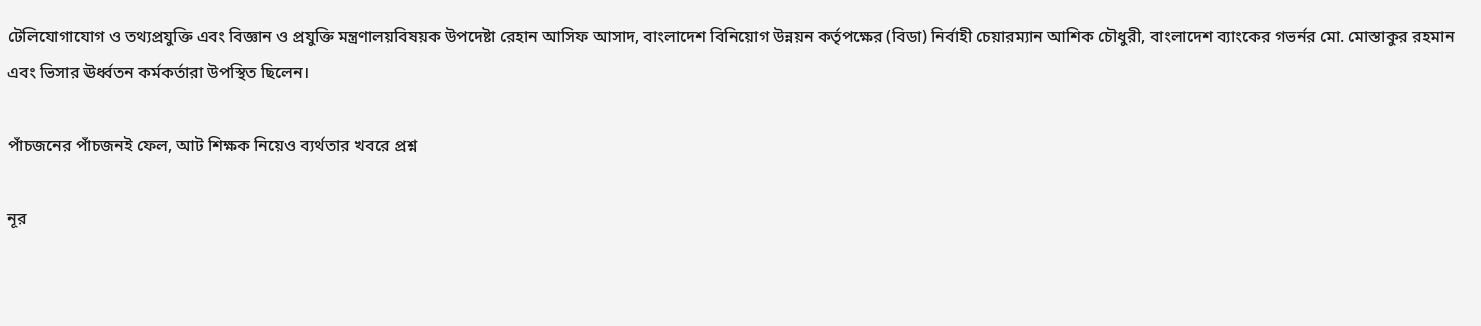টেলিযোগাযোগ ও তথ্যপ্রযুক্তি এবং বিজ্ঞান ও প্রযুক্তি মন্ত্রণালয়বিষয়ক উপদেষ্টা রেহান আসিফ আসাদ, বাংলাদেশ বিনিয়োগ উন্নয়ন কর্তৃপক্ষের (বিডা) নির্বাহী চেয়ারম্যান আশিক চৌধুরী, বাংলাদেশ ব্যাংকের গভর্নর মো. মোস্তাকুর রহমান এবং ভিসার ঊর্ধ্বতন কর্মকর্তারা উপস্থিত ছিলেন।

পাঁচজনের পাঁচজনই ফেল, আট শিক্ষক নিয়েও ব্যর্থতার খবরে প্রশ্ন

নূর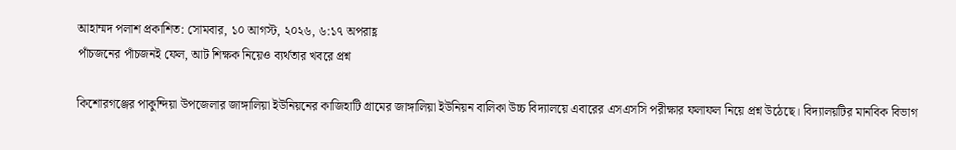আহাম্মদ পলাশ প্রকাশিত: সোমবার, ১০ আগস্ট, ২০২৬, ৬:১৭ অপরাহ্ণ
পাঁচজনের পাঁচজনই ফেল, আট শিক্ষক নিয়েও ব্যর্থতার খবরে প্রশ্ন

কিশোরগঞ্জের পাকুন্দিয়া উপজেলার জাঙ্গালিয়া ইউনিয়নের কাজিহাটি গ্রামের জাঙ্গালিয়া ইউনিয়ন বালিকা উচ্চ বিদ্যালয়ে এবারের এসএসসি পরীক্ষার ফলাফল নিয়ে প্রশ্ন উঠেছে। বিদ্যালয়টির মানবিক বিভাগ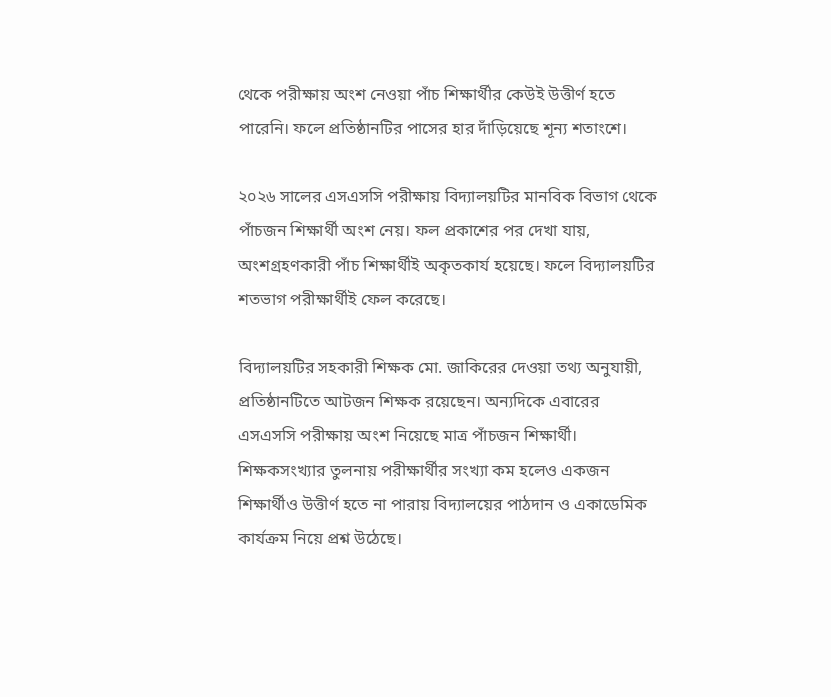থেকে পরীক্ষায় অংশ নেওয়া পাঁচ শিক্ষার্থীর কেউই উত্তীর্ণ হতে পারেনি। ফলে প্রতিষ্ঠানটির পাসের হার দাঁড়িয়েছে শূন্য শতাংশে।

২০২৬ সালের এসএসসি পরীক্ষায় বিদ্যালয়টির মানবিক বিভাগ থেকে পাঁচজন শিক্ষার্থী অংশ নেয়। ফল প্রকাশের পর দেখা যায়, অংশগ্রহণকারী পাঁচ শিক্ষার্থীই অকৃতকার্য হয়েছে। ফলে বিদ্যালয়টির শতভাগ পরীক্ষার্থীই ফেল করেছে।

বিদ্যালয়টির সহকারী শিক্ষক মো. জাকিরের দেওয়া তথ্য অনুযায়ী, প্রতিষ্ঠানটিতে আটজন শিক্ষক রয়েছেন। অন্যদিকে এবারের এসএসসি পরীক্ষায় অংশ নিয়েছে মাত্র পাঁচজন শিক্ষার্থী। শিক্ষকসংখ্যার তুলনায় পরীক্ষার্থীর সংখ্যা কম হলেও একজন শিক্ষার্থীও উত্তীর্ণ হতে না পারায় বিদ্যালয়ের পাঠদান ও একাডেমিক কার্যক্রম নিয়ে প্রশ্ন উঠেছে।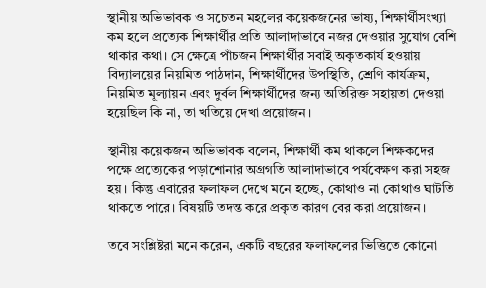স্থানীয় অভিভাবক ও সচেতন মহলের কয়েকজনের ভাষ্য, শিক্ষার্থীসংখ্যা কম হলে প্রত্যেক শিক্ষার্থীর প্রতি আলাদাভাবে নজর দেওয়ার সুযোগ বেশি থাকার কথা। সে ক্ষেত্রে পাঁচজন শিক্ষার্থীর সবাই অকৃতকার্য হওয়ায় বিদ্যালয়ের নিয়মিত পাঠদান, শিক্ষার্থীদের উপস্থিতি, শ্রেণি কার্যক্রম, নিয়মিত মূল্যায়ন এবং দুর্বল শিক্ষার্থীদের জন্য অতিরিক্ত সহায়তা দেওয়া হয়েছিল কি না, তা খতিয়ে দেখা প্রয়োজন।

স্থানীয় কয়েকজন অভিভাবক বলেন, শিক্ষার্থী কম থাকলে শিক্ষকদের পক্ষে প্রত্যেকের পড়াশোনার অগ্রগতি আলাদাভাবে পর্যবেক্ষণ করা সহজ হয়। কিন্তু এবারের ফলাফল দেখে মনে হচ্ছে, কোথাও না কোথাও ঘাটতি থাকতে পারে। বিষয়টি তদন্ত করে প্রকৃত কারণ বের করা প্রয়োজন।

তবে সংশ্লিষ্টরা মনে করেন, একটি বছরের ফলাফলের ভিত্তিতে কোনো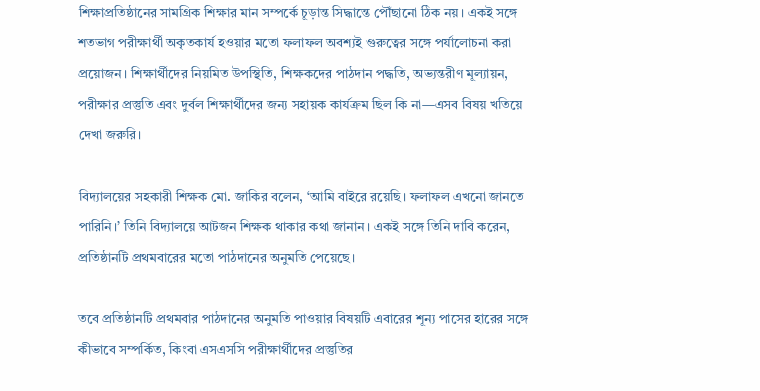শিক্ষাপ্রতিষ্ঠানের সামগ্রিক শিক্ষার মান সম্পর্কে চূড়ান্ত সিদ্ধান্তে পৌঁছানো ঠিক নয়। একই সঙ্গে শতভাগ পরীক্ষার্থী অকৃতকার্য হওয়ার মতো ফলাফল অবশ্যই গুরুত্বের সঙ্গে পর্যালোচনা করা প্রয়োজন। শিক্ষার্থীদের নিয়মিত উপস্থিতি, শিক্ষকদের পাঠদান পদ্ধতি, অভ্যন্তরীণ মূল্যায়ন, পরীক্ষার প্রস্তুতি এবং দুর্বল শিক্ষার্থীদের জন্য সহায়ক কার্যক্রম ছিল কি না—এসব বিষয় খতিয়ে দেখা জরুরি।

বিদ্যালয়ের সহকারী শিক্ষক মো. জাকির বলেন, ‘আমি বাইরে রয়েছি। ফলাফল এখনো জানতে পারিনি।’ তিনি বিদ্যালয়ে আটজন শিক্ষক থাকার কথা জানান। একই সঙ্গে তিনি দাবি করেন, প্রতিষ্ঠানটি প্রথমবারের মতো পাঠদানের অনুমতি পেয়েছে।

তবে প্রতিষ্ঠানটি প্রথমবার পাঠদানের অনুমতি পাওয়ার বিষয়টি এবারের শূন্য পাসের হারের সঙ্গে কীভাবে সম্পর্কিত, কিংবা এসএসসি পরীক্ষার্থীদের প্রস্তুতির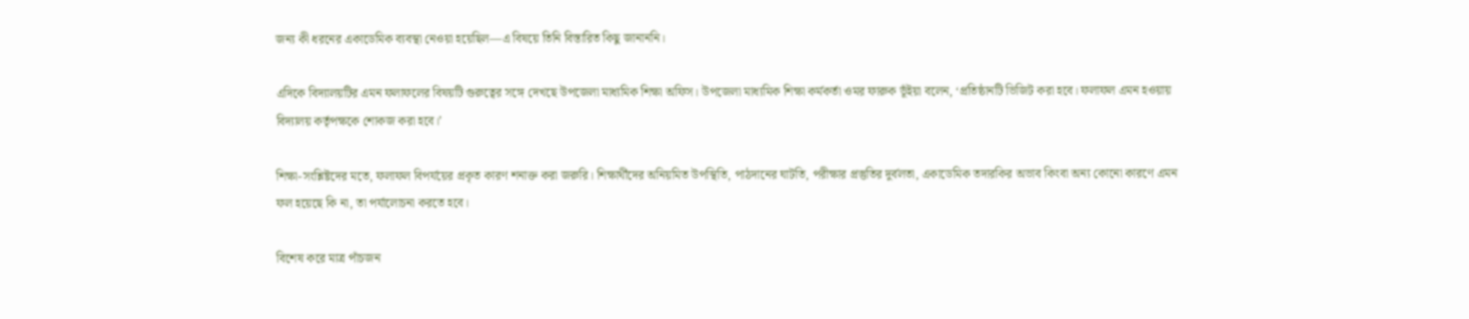জন্য কী ধরনের একাডেমিক ব্যবস্থা নেওয়া হয়েছিল—এ বিষয়ে তিনি বিস্তারিত কিছু জানাননি।

এদিকে বিদ্যালয়টির এমন ফলাফলের বিষয়টি গুরুত্বের সঙ্গে দেখছে উপজেলা মাধ্যমিক শিক্ষা অফিস। উপজেলা মাধ্যমিক শিক্ষা কর্মকর্তা ওমর ফারুক ভূঁইয়া বলেন, ‘প্রতিষ্ঠানটি ভিজিট করা হবে। ফলাফল এমন হওয়ায় বিদ্যালয় কর্তৃপক্ষকে শোকজ করা হবে।’

শিক্ষা-সংশ্লিষ্টদের মতে, ফলাফল বিপর্যয়ের প্রকৃত কারণ শনাক্ত করা জরুরি। শিক্ষার্থীদের অনিয়মিত উপস্থিতি, পাঠদানের ঘাটতি, পরীক্ষার প্রস্তুতির দুর্বলতা, একাডেমিক তদারকির অভাব কিংবা অন্য কোনো কারণে এমন ফল হয়েছে কি না, তা পর্যালোচনা করতে হবে।

বিশেষ করে মাত্র পাঁচজন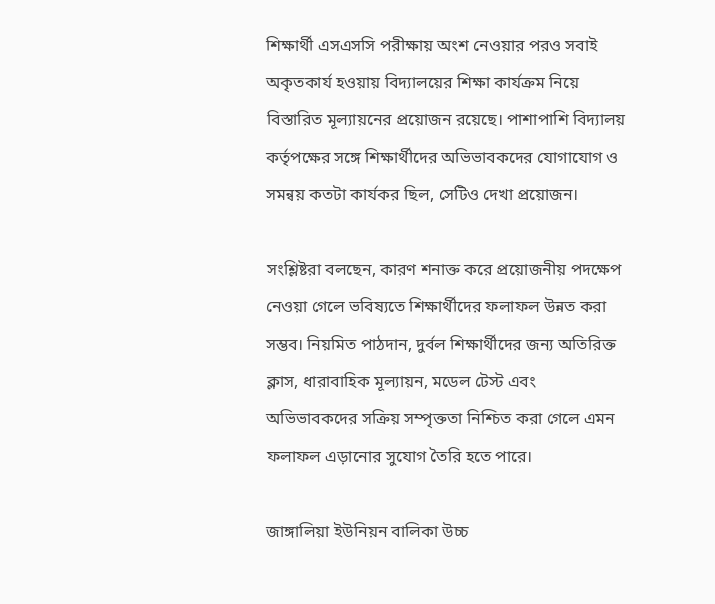শিক্ষার্থী এসএসসি পরীক্ষায় অংশ নেওয়ার পরও সবাই অকৃতকার্য হওয়ায় বিদ্যালয়ের শিক্ষা কার্যক্রম নিয়ে বিস্তারিত মূল্যায়নের প্রয়োজন রয়েছে। পাশাপাশি বিদ্যালয় কর্তৃপক্ষের সঙ্গে শিক্ষার্থীদের অভিভাবকদের যোগাযোগ ও সমন্বয় কতটা কার্যকর ছিল, সেটিও দেখা প্রয়োজন।

সংশ্লিষ্টরা বলছেন, কারণ শনাক্ত করে প্রয়োজনীয় পদক্ষেপ নেওয়া গেলে ভবিষ্যতে শিক্ষার্থীদের ফলাফল উন্নত করা সম্ভব। নিয়মিত পাঠদান, দুর্বল শিক্ষার্থীদের জন্য অতিরিক্ত ক্লাস, ধারাবাহিক মূল্যায়ন, মডেল টেস্ট এবং অভিভাবকদের সক্রিয় সম্পৃক্ততা নিশ্চিত করা গেলে এমন ফলাফল এড়ানোর সুযোগ তৈরি হতে পারে।

জাঙ্গালিয়া ইউনিয়ন বালিকা উচ্চ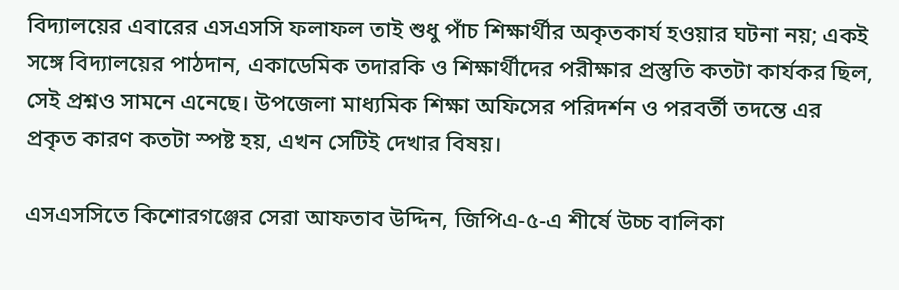বিদ্যালয়ের এবারের এসএসসি ফলাফল তাই শুধু পাঁচ শিক্ষার্থীর অকৃতকার্য হওয়ার ঘটনা নয়; একই সঙ্গে বিদ্যালয়ের পাঠদান, একাডেমিক তদারকি ও শিক্ষার্থীদের পরীক্ষার প্রস্তুতি কতটা কার্যকর ছিল, সেই প্রশ্নও সামনে এনেছে। উপজেলা মাধ্যমিক শিক্ষা অফিসের পরিদর্শন ও পরবর্তী তদন্তে এর প্রকৃত কারণ কতটা স্পষ্ট হয়, এখন সেটিই দেখার বিষয়।

এসএসসিতে কিশোরগঞ্জের সেরা আফতাব উদ্দিন, জিপিএ-৫-এ শীর্ষে উচ্চ বালিকা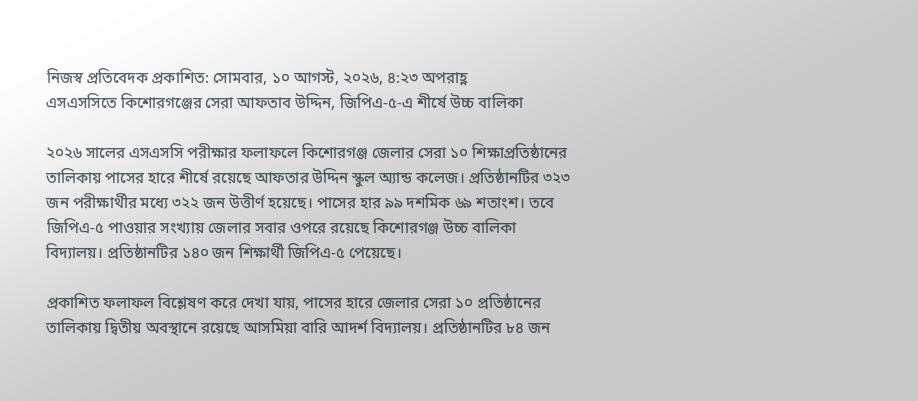নিজস্ব প্রতিবেদক প্রকাশিত: সোমবার, ১০ আগস্ট, ২০২৬, ৪:২৩ অপরাহ্ণ
এসএসসিতে কিশোরগঞ্জের সেরা আফতাব উদ্দিন, জিপিএ-৫-এ শীর্ষে উচ্চ বালিকা

২০২৬ সালের এসএসসি পরীক্ষার ফলাফলে কিশোরগঞ্জ জেলার সেরা ১০ শিক্ষাপ্রতিষ্ঠানের তালিকায় পাসের হারে শীর্ষে রয়েছে আফতার উদ্দিন স্কুল অ্যান্ড কলেজ। প্রতিষ্ঠানটির ৩২৩ জন পরীক্ষার্থীর মধ্যে ৩২২ জন উত্তীর্ণ হয়েছে। পাসের হার ৯৯ দশমিক ৬৯ শতাংশ। তবে জিপিএ-৫ পাওয়ার সংখ্যায় জেলার সবার ওপরে রয়েছে কিশোরগঞ্জ উচ্চ বালিকা বিদ্যালয়। প্রতিষ্ঠানটির ১৪০ জন শিক্ষার্থী জিপিএ-৫ পেয়েছে।

প্রকাশিত ফলাফল বিশ্লেষণ করে দেখা যায়, পাসের হারে জেলার সেরা ১০ প্রতিষ্ঠানের তালিকায় দ্বিতীয় অবস্থানে রয়েছে আসমিয়া বারি আদর্শ বিদ্যালয়। প্রতিষ্ঠানটির ৮৪ জন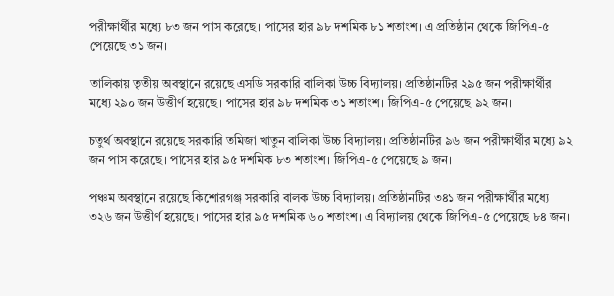পরীক্ষার্থীর মধ্যে ৮৩ জন পাস করেছে। পাসের হার ৯৮ দশমিক ৮১ শতাংশ। এ প্রতিষ্ঠান থেকে জিপিএ-৫ পেয়েছে ৩১ জন।

তালিকায় তৃতীয় অবস্থানে রয়েছে এসডি সরকারি বালিকা উচ্চ বিদ্যালয়। প্রতিষ্ঠানটির ২৯৫ জন পরীক্ষার্থীর মধ্যে ২৯০ জন উত্তীর্ণ হয়েছে। পাসের হার ৯৮ দশমিক ৩১ শতাংশ। জিপিএ-৫ পেয়েছে ৯২ জন।

চতুর্থ অবস্থানে রয়েছে সরকারি তমিজা খাতুন বালিকা উচ্চ বিদ্যালয়। প্রতিষ্ঠানটির ৯৬ জন পরীক্ষার্থীর মধ্যে ৯২ জন পাস করেছে। পাসের হার ৯৫ দশমিক ৮৩ শতাংশ। জিপিএ-৫ পেয়েছে ৯ জন।

পঞ্চম অবস্থানে রয়েছে কিশোরগঞ্জ সরকারি বালক উচ্চ বিদ্যালয়। প্রতিষ্ঠানটির ৩৪১ জন পরীক্ষার্থীর মধ্যে ৩২৬ জন উত্তীর্ণ হয়েছে। পাসের হার ৯৫ দশমিক ৬০ শতাংশ। এ বিদ্যালয় থেকে জিপিএ-৫ পেয়েছে ৮৪ জন।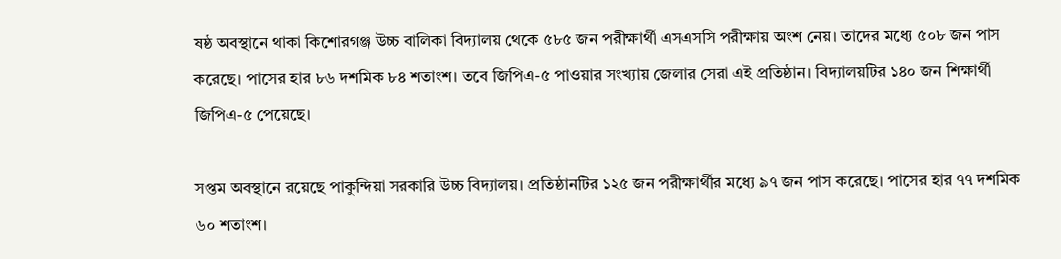ষষ্ঠ অবস্থানে থাকা কিশোরগঞ্জ উচ্চ বালিকা বিদ্যালয় থেকে ৫৮৫ জন পরীক্ষার্থী এসএসসি পরীক্ষায় অংশ নেয়। তাদের মধ্যে ৫০৮ জন পাস করেছে। পাসের হার ৮৬ দশমিক ৮৪ শতাংশ। তবে জিপিএ-৫ পাওয়ার সংখ্যায় জেলার সেরা এই প্রতিষ্ঠান। বিদ্যালয়টির ১৪০ জন শিক্ষার্থী জিপিএ-৫ পেয়েছে।

সপ্তম অবস্থানে রয়েছে পাকুন্দিয়া সরকারি উচ্চ বিদ্যালয়। প্রতিষ্ঠানটির ১২৫ জন পরীক্ষার্থীর মধ্যে ৯৭ জন পাস করেছে। পাসের হার ৭৭ দশমিক ৬০ শতাংশ।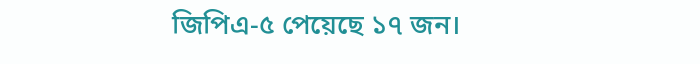জিপিএ-৫ পেয়েছে ১৭ জন।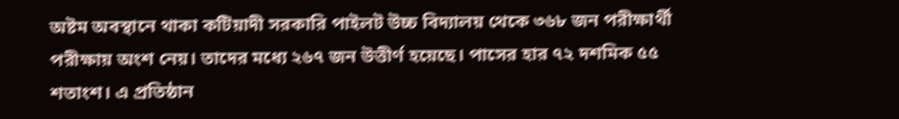অষ্টম অবস্থানে থাকা কটিয়াদী সরকারি পাইলট উচ্চ বিদ্যালয় থেকে ৩৬৮ জন পরীক্ষার্থী পরীক্ষায় অংশ নেয়। তাদের মধ্যে ২৬৭ জন উত্তীর্ণ হয়েছে। পাসের হার ৭২ দশমিক ৫৫ শতাংশ। এ প্রতিষ্ঠান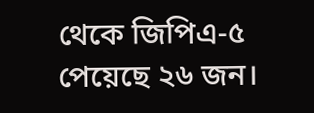থেকে জিপিএ-৫ পেয়েছে ২৬ জন।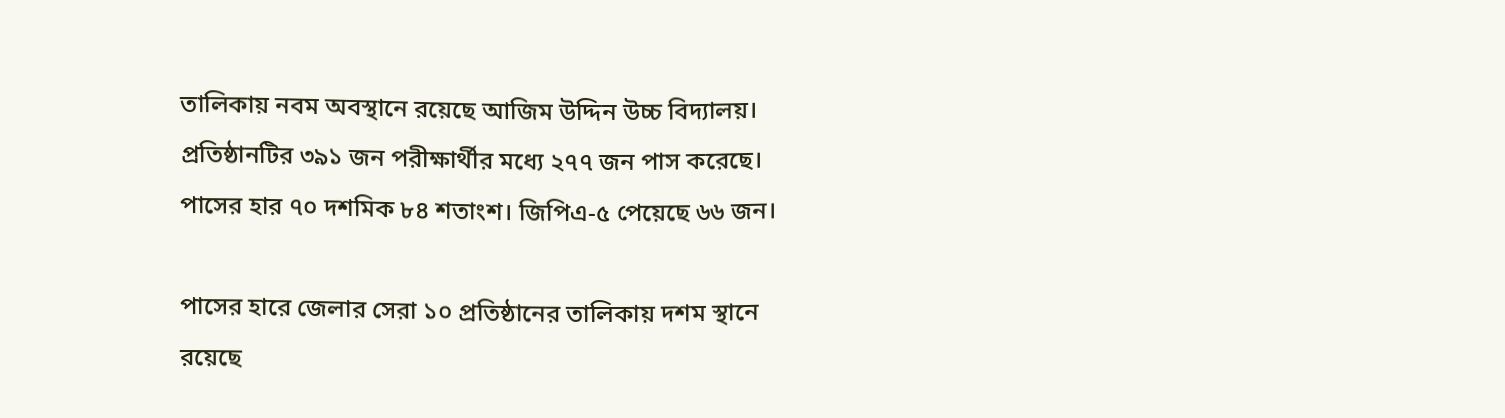তালিকায় নবম অবস্থানে রয়েছে আজিম উদ্দিন উচ্চ বিদ্যালয়। প্রতিষ্ঠানটির ৩৯১ জন পরীক্ষার্থীর মধ্যে ২৭৭ জন পাস করেছে। পাসের হার ৭০ দশমিক ৮৪ শতাংশ। জিপিএ-৫ পেয়েছে ৬৬ জন।

পাসের হারে জেলার সেরা ১০ প্রতিষ্ঠানের তালিকায় দশম স্থানে রয়েছে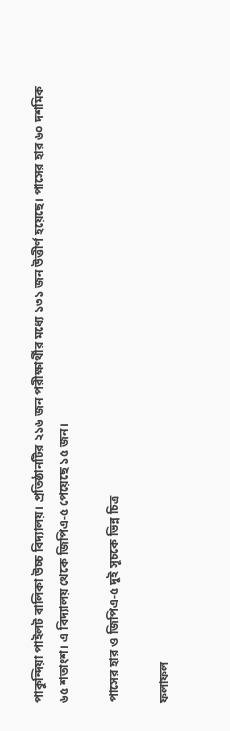পাকুন্দিয়া পাইলট বালিকা উচ্চ বিদ্যালয়। প্রতিষ্ঠানটির ২১৬ জন পরীক্ষার্থীর মধ্যে ১৩১ জন উত্তীর্ণ হয়েছে। পাসের হার ৬০ দশমিক ৬৫ শতাংশ। এ বিদ্যালয় থেকে জিপিএ-৫ পেয়েছে ১৫ জন।

পাসের হার ও জিপিএ-৫ দুই সূচকে ভিন্ন চিত্র

ফলাফল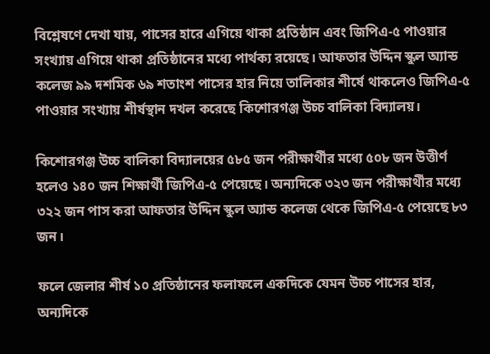বিশ্লেষণে দেখা যায়, পাসের হারে এগিয়ে থাকা প্রতিষ্ঠান এবং জিপিএ-৫ পাওয়ার সংখ্যায় এগিয়ে থাকা প্রতিষ্ঠানের মধ্যে পার্থক্য রয়েছে। আফতার উদ্দিন স্কুল অ্যান্ড কলেজ ৯৯ দশমিক ৬৯ শতাংশ পাসের হার নিয়ে তালিকার শীর্ষে থাকলেও জিপিএ-৫ পাওয়ার সংখ্যায় শীর্ষস্থান দখল করেছে কিশোরগঞ্জ উচ্চ বালিকা বিদ্যালয়।

কিশোরগঞ্জ উচ্চ বালিকা বিদ্যালয়ের ৫৮৫ জন পরীক্ষার্থীর মধ্যে ৫০৮ জন উত্তীর্ণ হলেও ১৪০ জন শিক্ষার্থী জিপিএ-৫ পেয়েছে। অন্যদিকে ৩২৩ জন পরীক্ষার্থীর মধ্যে ৩২২ জন পাস করা আফতার উদ্দিন স্কুল অ্যান্ড কলেজ থেকে জিপিএ-৫ পেয়েছে ৮৩ জন।

ফলে জেলার শীর্ষ ১০ প্রতিষ্ঠানের ফলাফলে একদিকে যেমন উচ্চ পাসের হার, অন্যদিকে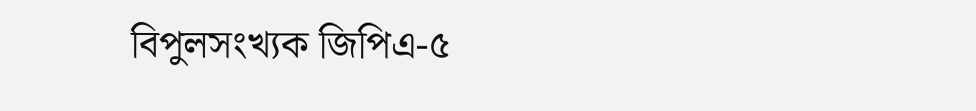বিপুলসংখ্যক জিপিএ-৫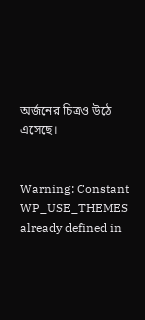অর্জনের চিত্রও উঠে এসেছে।


Warning: Constant WP_USE_THEMES already defined in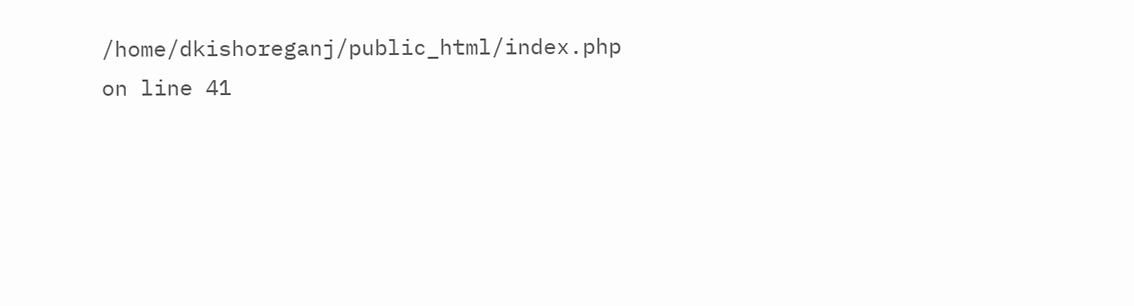/home/dkishoreganj/public_html/index.php on line 41